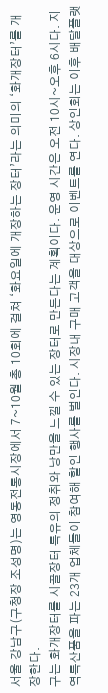서울 강남구(구청장 조성명)는 영동전통시장에서 7~10월 총 10회에 걸쳐 ‘화요일에 개장하는 장터’라는 의미의 ‘화개장터’를 개장한다.
구는 화개장터를 시골장터 특유의 정취와 낭만을 느낄 수 있는 장터로 만든다는 계획이다. 운영 시간은 오전 10시~오후 6시다. 지역특산품을 파는 23개 업체들이 참여해 할인 행사를 벌인다. 시장내 구매 고객을 대상으로 이벤트를 연다. 상인회는 이후 배달플랫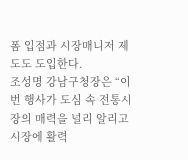폼 입점과 시장매니저 제도도 도입한다.
조성명 강남구청장은 “이번 행사가 도심 속 전통시장의 매력을 널리 알리고 시장에 활력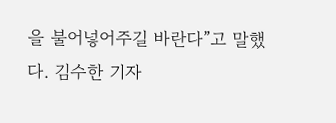을 불어넣어주길 바란다”고 말했다. 김수한 기자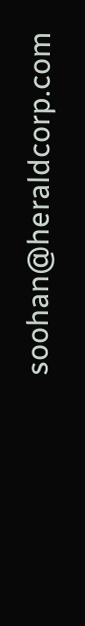soohan@heraldcorp.com